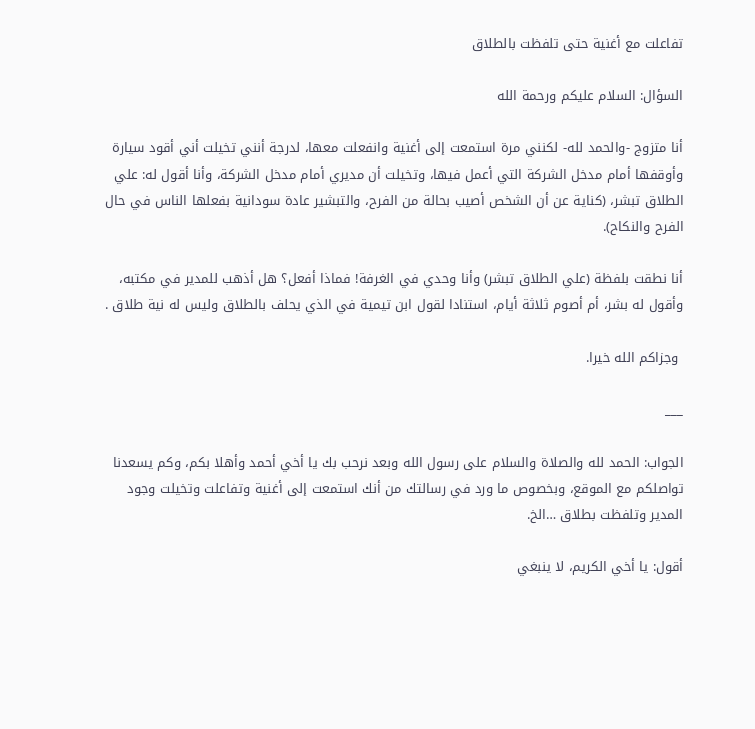تفاعلت مع أغنية حتى تلفظت بالطلاق

السؤال: السلام عليكم ورحمة الله

أنا متزوج -والحمد لله- لكنني مرة استمعت إلى أغنية وانفعلت معها، لدرجة أنني تخيلت أني أقود سيارة وأوقفها أمام مدخل الشركة التي أعمل فيها، وتخيلت أن مديري أمام مدخل الشركة، وأنا أقول له: علي الطلاق تبشر، (كناية عن أن الشخص أصيب بحالة من الفرح، والتبشير عادة سودانية بفعلها الناس في حال الفرح والنكاح).

أنا نطقت بلفظة (علي الطلاق تبشر) وأنا وحدي في الغرفة! فماذا أفعل؟ هل أذهب للمدير في مكتبه، وأقول له بشر، أم أصوم ثلاثة أيام، استنادا لقول ابن تيمية في الذي يحلف بالطلاق وليس له نية طلاق .

 وجزاكم الله خيرا.

___

الجواب: الحمد لله والصلاة والسلام على رسول الله وبعد نرحب بك يا أخي أحمد وأهلا بكم، وكم يسعدنا تواصلكم مع الموقع، وبخصوص ما ورد في رسالتك من أنك استمعت إلى أغنية وتفاعلت وتخيلت وجود المدير وتلفظت بطلاق …الخ.

أقول: يا أخي الكريم، لا ينبغي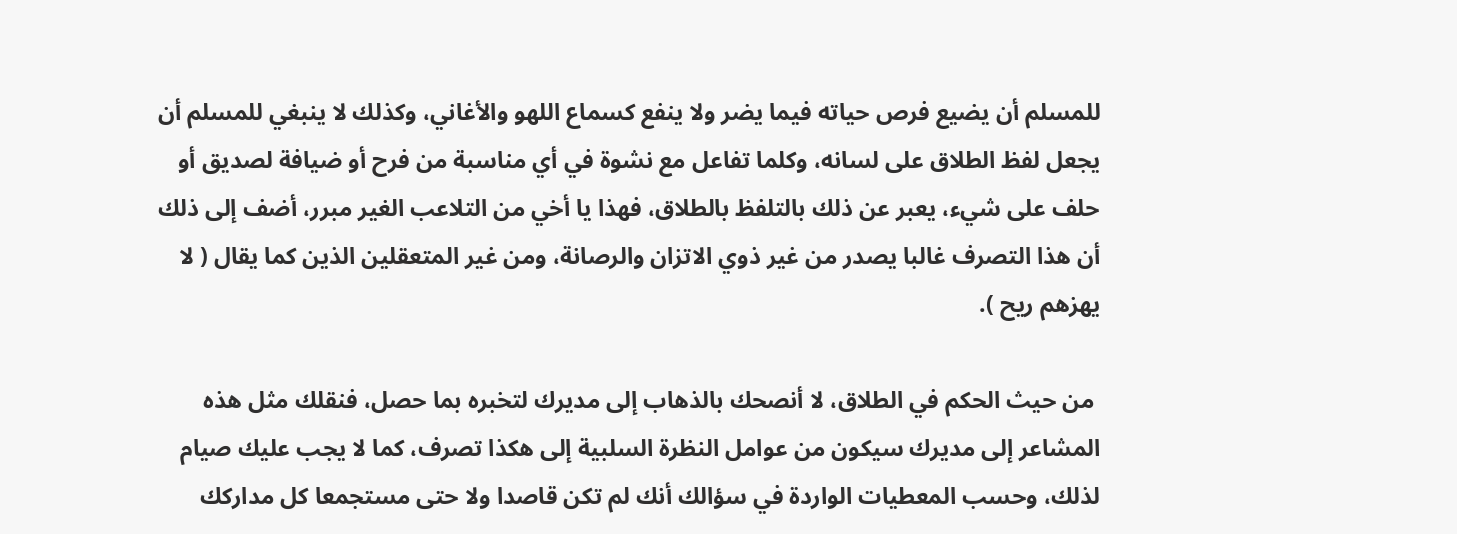للمسلم أن يضيع فرص حياته فيما يضر ولا ينفع كسماع اللهو والأغاني، وكذلك لا ينبغي للمسلم أن يجعل لفظ الطلاق على لسانه، وكلما تفاعل مع نشوة في أي مناسبة من فرح أو ضيافة لصديق أو حلف على شيء، يعبر عن ذلك بالتلفظ بالطلاق، فهذا يا أخي من التلاعب الغير مبرر، أضف إلى ذلك أن هذا التصرف غالبا يصدر من غير ذوي الاتزان والرصانة، ومن غير المتعقلين الذين كما يقال ( لا يهزهم ريح ).

 من حيث الحكم في الطلاق، لا أنصحك بالذهاب إلى مديرك لتخبره بما حصل، فنقلك مثل هذه المشاعر إلى مديرك سيكون من عوامل النظرة السلبية إلى هكذا تصرف، كما لا يجب عليك صيام لذلك، وحسب المعطيات الواردة في سؤالك أنك لم تكن قاصدا ولا حتى مستجمعا كل مداركك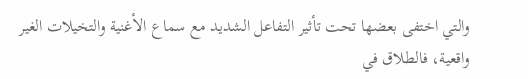والتي اختفى بعضها تحت تأثير التفاعل الشديد مع سماع الأغنية والتخيلات الغير واقعية، فالطلاق في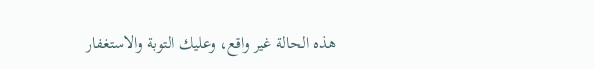هذه الحالة غير واقع، وعليك التوبة والاستغفار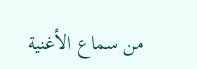من سماع الأغنية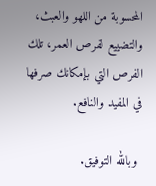المحسوبة من اللهو والعبث، والتضييع لفرص العمر، تلك الفرص التي بإمكانك صرفها في المفيد والنافع.

 وبالله التوفيق.